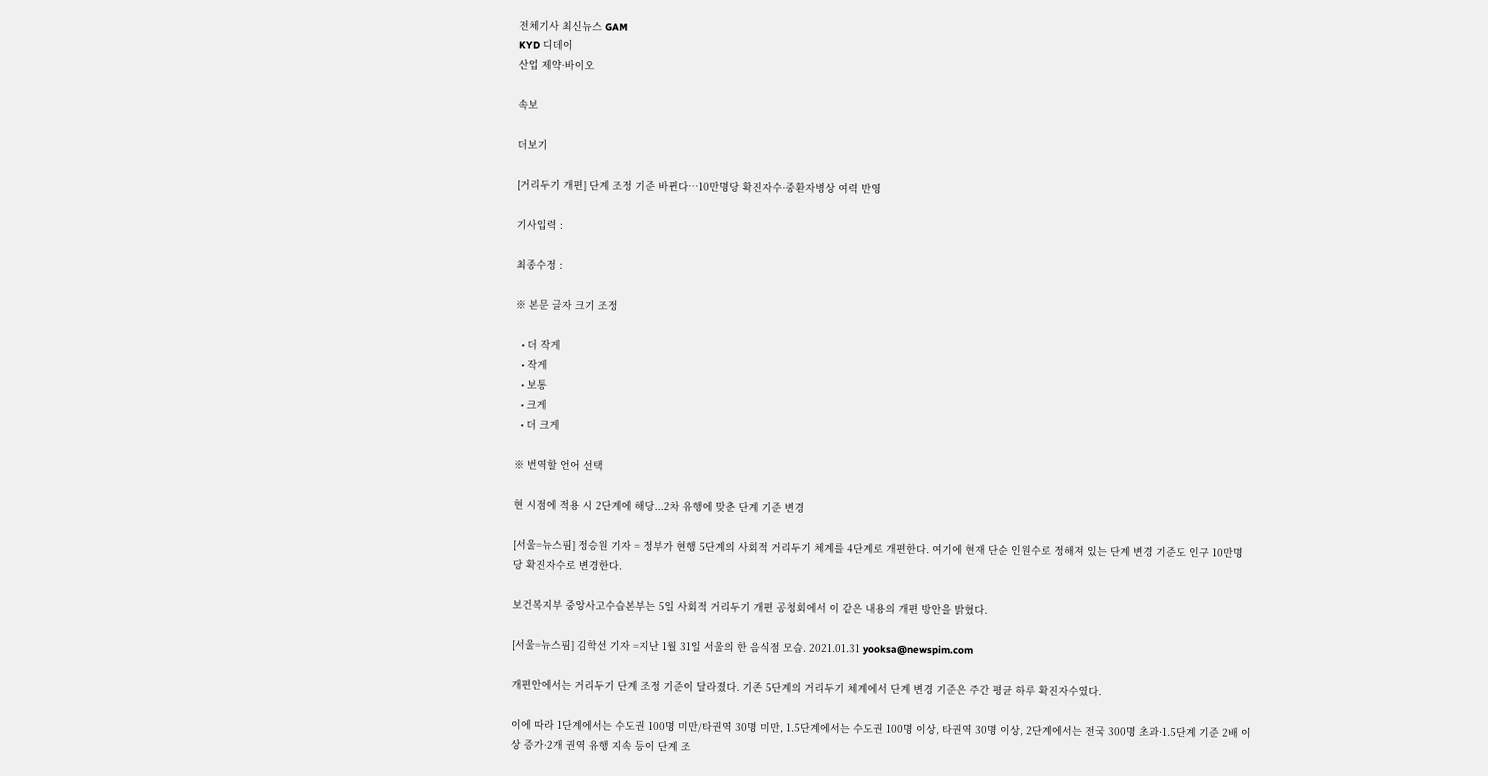전체기사 최신뉴스 GAM
KYD 디데이
산업 제약·바이오

속보

더보기

[거리두기 개편] 단계 조정 기준 바뀐다…10만명당 확진자수·중환자병상 여력 반영

기사입력 :

최종수정 :

※ 본문 글자 크기 조정

  • 더 작게
  • 작게
  • 보통
  • 크게
  • 더 크게

※ 번역할 언어 선택

현 시점에 적용 시 2단계에 해당...2차 유행에 맞춘 단계 기준 변경

[서울=뉴스핌] 정승원 기자 = 정부가 현행 5단계의 사회적 거리두기 체계를 4단계로 개편한다. 여기에 현재 단순 인원수로 정해져 있는 단계 변경 기준도 인구 10만명 당 확진자수로 변경한다.

보건복지부 중앙사고수습본부는 5일 사회적 거리두기 개편 공청회에서 이 같은 내용의 개편 방안을 밝혔다.

[서울=뉴스핌] 김학선 기자 =지난 1월 31일 서울의 한 음식점 모습. 2021.01.31 yooksa@newspim.com

개편안에서는 거리두기 단계 조정 기준이 달라졌다. 기존 5단계의 거리두기 체계에서 단계 변경 기준은 주간 평균 하루 확진자수였다.

이에 따라 1단계에서는 수도권 100명 미만/타권역 30명 미만, 1.5단계에서는 수도권 100명 이상, 타권역 30명 이상, 2단계에서는 전국 300명 초과·1.5단계 기준 2배 이상 증가·2개 권역 유행 지속 등이 단계 조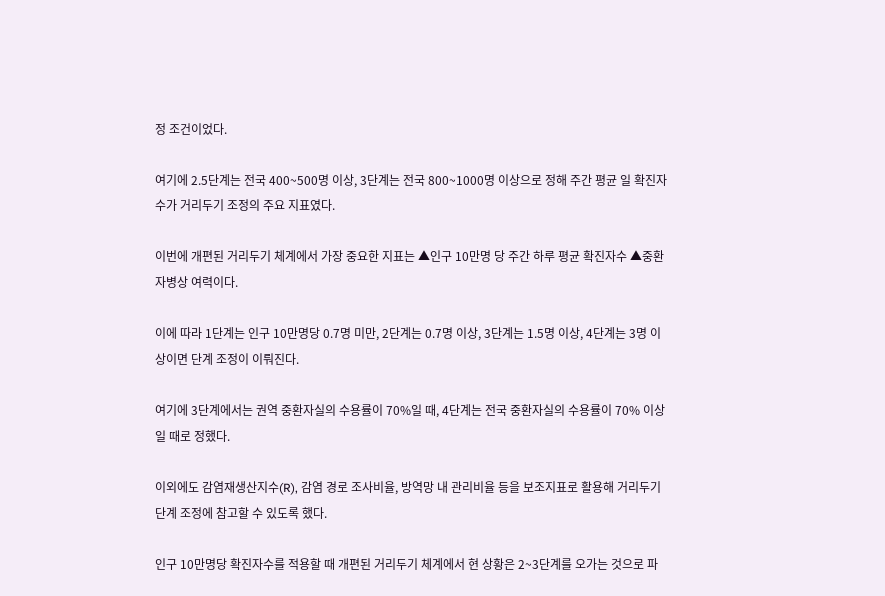정 조건이었다.

여기에 2.5단계는 전국 400~500명 이상, 3단계는 전국 800~1000명 이상으로 정해 주간 평균 일 확진자수가 거리두기 조정의 주요 지표였다.

이번에 개편된 거리두기 체계에서 가장 중요한 지표는 ▲인구 10만명 당 주간 하루 평균 확진자수 ▲중환자병상 여력이다.

이에 따라 1단계는 인구 10만명당 0.7명 미만, 2단계는 0.7명 이상, 3단계는 1.5명 이상, 4단계는 3명 이상이면 단계 조정이 이뤄진다.

여기에 3단계에서는 권역 중환자실의 수용률이 70%일 때, 4단계는 전국 중환자실의 수용률이 70% 이상일 때로 정했다.

이외에도 감염재생산지수(R), 감염 경로 조사비율, 방역망 내 관리비율 등을 보조지표로 활용해 거리두기 단계 조정에 참고할 수 있도록 했다.

인구 10만명당 확진자수를 적용할 때 개편된 거리두기 체계에서 현 상황은 2~3단계를 오가는 것으로 파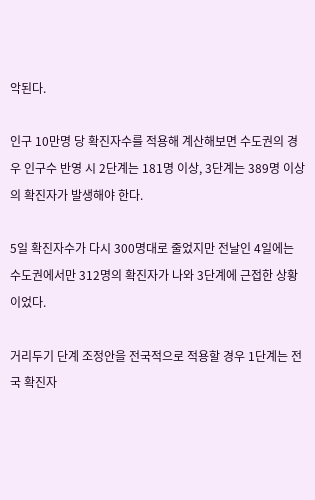악된다.

인구 10만명 당 확진자수를 적용해 계산해보면 수도권의 경우 인구수 반영 시 2단계는 181명 이상, 3단계는 389명 이상의 확진자가 발생해야 한다.

5일 확진자수가 다시 300명대로 줄었지만 전날인 4일에는 수도권에서만 312명의 확진자가 나와 3단계에 근접한 상황이었다.

거리두기 단계 조정안을 전국적으로 적용할 경우 1단계는 전국 확진자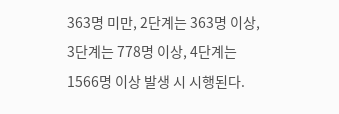363명 미만, 2단계는 363명 이상, 3단계는 778명 이상, 4단계는 1566명 이상 발생 시 시행된다.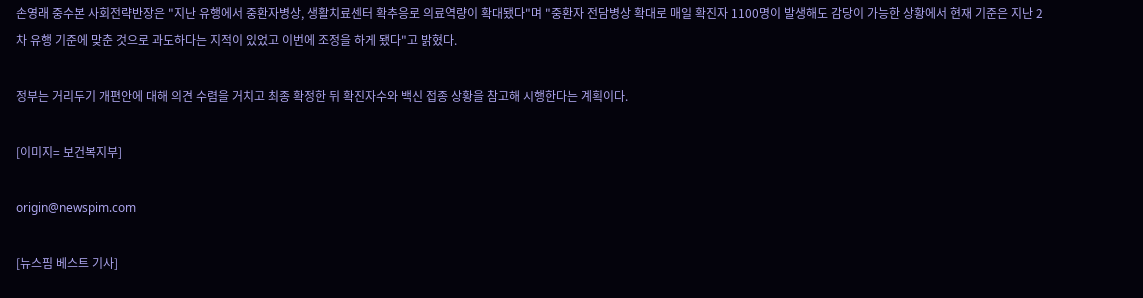손영래 중수본 사회전략반장은 "지난 유행에서 중환자병상, 생활치료센터 확추응로 의료역량이 확대됐다"며 "중환자 전담병상 확대로 매일 확진자 1100명이 발생해도 감당이 가능한 상황에서 현재 기준은 지난 2차 유행 기준에 맞춘 것으로 과도하다는 지적이 있었고 이번에 조정을 하게 됐다"고 밝혔다.

정부는 거리두기 개편안에 대해 의견 수렴을 거치고 최종 확정한 뒤 확진자수와 백신 접종 상황을 참고해 시행한다는 계획이다.

[이미지= 보건복지부]

origin@newspim.com

[뉴스핌 베스트 기사]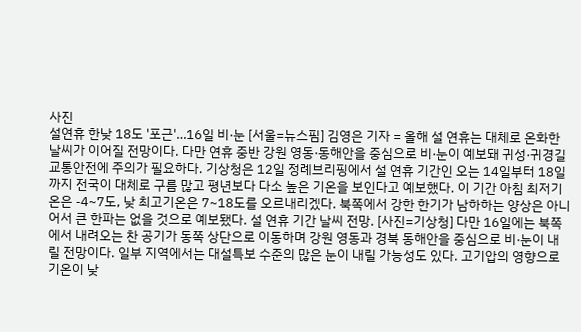사진
설연휴 한낮 18도 '포근'…16일 비·눈 [서울=뉴스핌] 김영은 기자 = 올해 설 연휴는 대체로 온화한 날씨가 이어질 전망이다. 다만 연휴 중반 강원 영동·동해안을 중심으로 비·눈이 예보돼 귀성·귀경길 교통안전에 주의가 필요하다. 기상청은 12일 정례브리핑에서 설 연휴 기간인 오는 14일부터 18일까지 전국이 대체로 구름 많고 평년보다 다소 높은 기온을 보인다고 예보했다. 이 기간 아침 최저기온은 -4~7도, 낮 최고기온은 7~18도를 오르내리겠다. 북쪽에서 강한 한기가 남하하는 양상은 아니어서 큰 한파는 없을 것으로 예보됐다. 설 연휴 기간 날씨 전망. [사진=기상청] 다만 16일에는 북쪽에서 내려오는 찬 공기가 동쪽 상단으로 이동하며 강원 영동과 경북 동해안을 중심으로 비·눈이 내릴 전망이다. 일부 지역에서는 대설특보 수준의 많은 눈이 내릴 가능성도 있다. 고기압의 영향으로 기온이 낮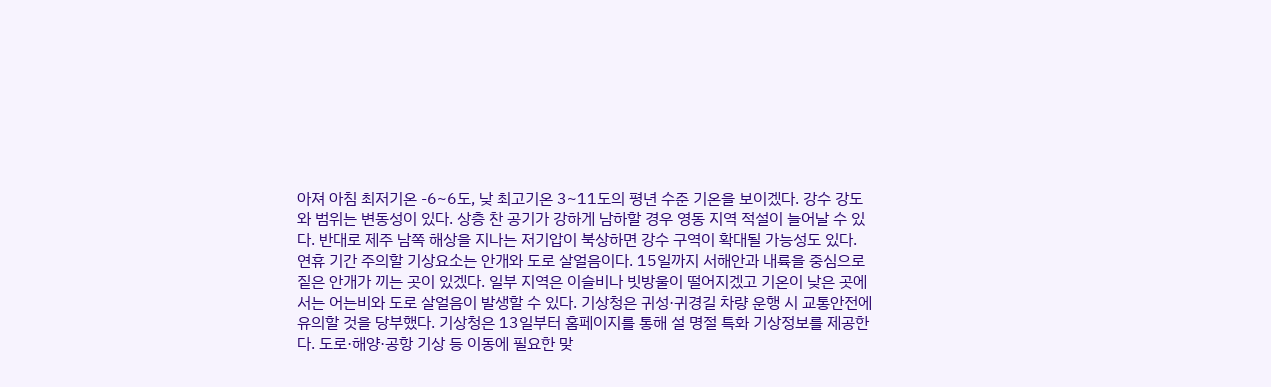아져 아침 최저기온 -6~6도, 낮 최고기온 3~11도의 평년 수준 기온을 보이겠다. 강수 강도와 범위는 변동성이 있다. 상층 찬 공기가 강하게 남하할 경우 영동 지역 적설이 늘어날 수 있다. 반대로 제주 남쪽 해상을 지나는 저기압이 북상하면 강수 구역이 확대될 가능성도 있다. 연휴 기간 주의할 기상요소는 안개와 도로 살얼음이다. 15일까지 서해안과 내륙을 중심으로 짙은 안개가 끼는 곳이 있겠다. 일부 지역은 이슬비나 빗방울이 떨어지겠고 기온이 낮은 곳에서는 어는비와 도로 살얼음이 발생할 수 있다. 기상청은 귀성·귀경길 차량 운행 시 교통안전에 유의할 것을 당부했다. 기상청은 13일부터 홈페이지를 통해 설 명절 특화 기상정보를 제공한다. 도로·해양·공항 기상 등 이동에 필요한 맞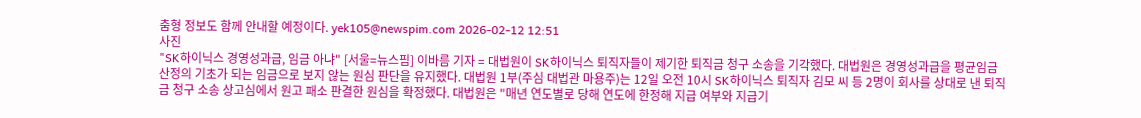춤형 정보도 함께 안내할 예정이다. yek105@newspim.com 2026-02-12 12:51
사진
"SK하이닉스 경영성과급, 임금 아냐" [서울=뉴스핌] 이바름 기자 = 대법원이 SK하이닉스 퇴직자들이 제기한 퇴직금 청구 소송을 기각했다. 대법원은 경영성과급을 평균임금 산정의 기초가 되는 임금으로 보지 않는 원심 판단을 유지했다. 대법원 1부(주심 대법관 마용주)는 12일 오전 10시 SK하이닉스 퇴직자 김모 씨 등 2명이 회사를 상대로 낸 퇴직금 청구 소송 상고심에서 원고 패소 판결한 원심을 확정했다. 대법원은 "매년 연도별로 당해 연도에 한정해 지급 여부와 지급기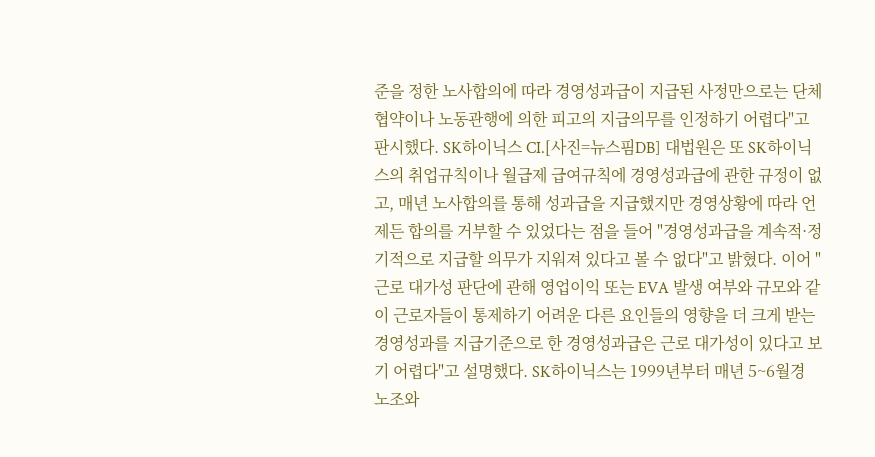준을 정한 노사합의에 따라 경영성과급이 지급된 사정만으로는 단체협약이나 노동관행에 의한 피고의 지급의무를 인정하기 어렵다"고 판시했다. SK하이닉스 CI.[사진=뉴스핌DB] 대법원은 또 SK하이닉스의 취업규칙이나 월급제 급여규칙에 경영성과급에 관한 규정이 없고, 매년 노사합의를 통해 성과급을 지급했지만 경영상황에 따라 언제든 합의를 거부할 수 있었다는 점을 들어 "경영성과급을 계속적·정기적으로 지급할 의무가 지워져 있다고 볼 수 없다"고 밝혔다. 이어 "근로 대가성 판단에 관해 영업이익 또는 EVA 발생 여부와 규모와 같이 근로자들이 통제하기 어려운 다른 요인들의 영향을 더 크게 받는 경영성과를 지급기준으로 한 경영성과급은 근로 대가성이 있다고 보기 어렵다"고 설명했다. SK하이닉스는 1999년부터 매년 5~6월경 노조와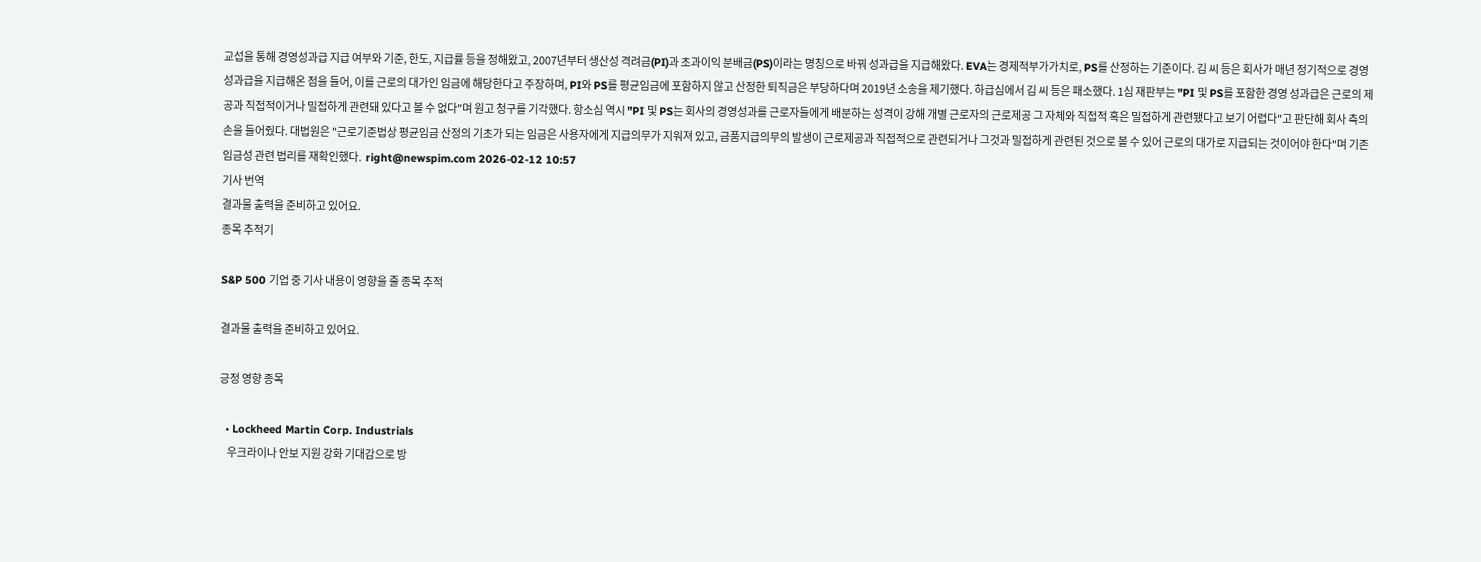교섭을 통해 경영성과급 지급 여부와 기준, 한도, 지급률 등을 정해왔고, 2007년부터 생산성 격려금(PI)과 초과이익 분배금(PS)이라는 명칭으로 바꿔 성과급을 지급해왔다. EVA는 경제적부가가치로, PS를 산정하는 기준이다. 김 씨 등은 회사가 매년 정기적으로 경영성과급을 지급해온 점을 들어, 이를 근로의 대가인 임금에 해당한다고 주장하며, PI와 PS를 평균임금에 포함하지 않고 산정한 퇴직금은 부당하다며 2019년 소송을 제기했다. 하급심에서 김 씨 등은 패소했다. 1심 재판부는 "PI 및 PS를 포함한 경영 성과급은 근로의 제공과 직접적이거나 밀접하게 관련돼 있다고 볼 수 없다"며 원고 청구를 기각했다. 항소심 역시 "PI 및 PS는 회사의 경영성과를 근로자들에게 배분하는 성격이 강해 개별 근로자의 근로제공 그 자체와 직접적 혹은 밀접하게 관련됐다고 보기 어렵다"고 판단해 회사 측의 손을 들어줬다. 대법원은 "근로기준법상 평균임금 산정의 기초가 되는 임금은 사용자에게 지급의무가 지워져 있고, 금품지급의무의 발생이 근로제공과 직접적으로 관련되거나 그것과 밀접하게 관련된 것으로 볼 수 있어 근로의 대가로 지급되는 것이어야 한다"며 기존 임금성 관련 법리를 재확인했다.  right@newspim.com 2026-02-12 10:57
기사 번역
결과물 출력을 준비하고 있어요.
종목 추적기

S&P 500 기업 중 기사 내용이 영향을 줄 종목 추적

결과물 출력을 준비하고 있어요.

긍정 영향 종목

  • Lockheed Martin Corp. Industrials
    우크라이나 안보 지원 강화 기대감으로 방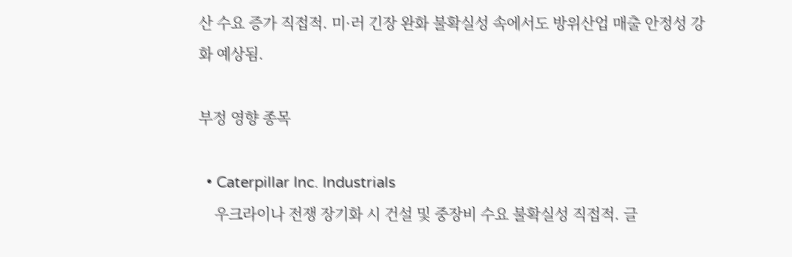산 수요 증가 직접적. 미·러 긴장 완화 불확실성 속에서도 방위산업 매출 안정성 강화 예상됨.

부정 영향 종목

  • Caterpillar Inc. Industrials
    우크라이나 전쟁 장기화 시 건설 및 중장비 수요 불확실성 직접적. 글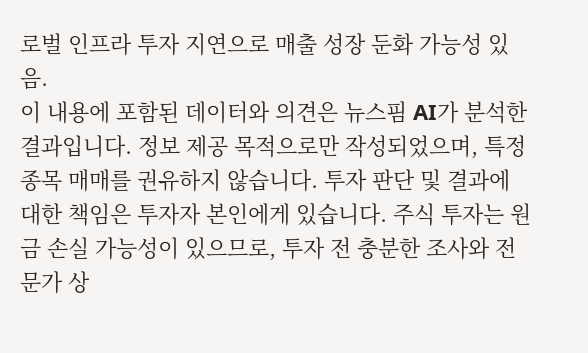로벌 인프라 투자 지연으로 매출 성장 둔화 가능성 있음.
이 내용에 포함된 데이터와 의견은 뉴스핌 AI가 분석한 결과입니다. 정보 제공 목적으로만 작성되었으며, 특정 종목 매매를 권유하지 않습니다. 투자 판단 및 결과에 대한 책임은 투자자 본인에게 있습니다. 주식 투자는 원금 손실 가능성이 있으므로, 투자 전 충분한 조사와 전문가 상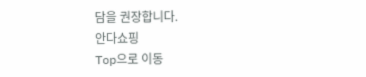담을 권장합니다.
안다쇼핑
Top으로 이동